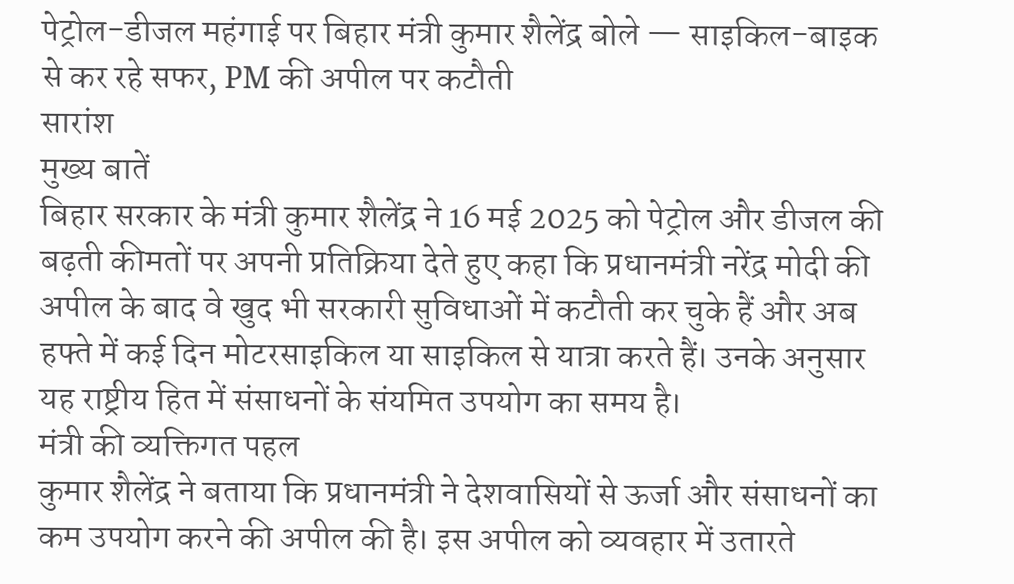पेट्रोल-डीजल महंगाई पर बिहार मंत्री कुमार शैलेंद्र बोले — साइकिल-बाइक से कर रहे सफर, PM की अपील पर कटौती
सारांश
मुख्य बातें
बिहार सरकार के मंत्री कुमार शैलेंद्र ने 16 मई 2025 को पेट्रोल और डीजल की बढ़ती कीमतों पर अपनी प्रतिक्रिया देते हुए कहा कि प्रधानमंत्री नरेंद्र मोदी की अपील के बाद वे खुद भी सरकारी सुविधाओं में कटौती कर चुके हैं और अब हफ्ते में कई दिन मोटरसाइकिल या साइकिल से यात्रा करते हैं। उनके अनुसार यह राष्ट्रीय हित में संसाधनों के संयमित उपयोग का समय है।
मंत्री की व्यक्तिगत पहल
कुमार शैलेंद्र ने बताया कि प्रधानमंत्री ने देशवासियों से ऊर्जा और संसाधनों का कम उपयोग करने की अपील की है। इस अपील को व्यवहार में उतारते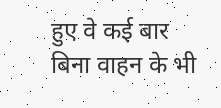हुए वे कई बार बिना वाहन के भी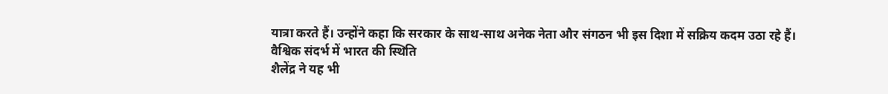यात्रा करते हैं। उन्होंने कहा कि सरकार के साथ-साथ अनेक नेता और संगठन भी इस दिशा में सक्रिय कदम उठा रहे हैं।
वैश्विक संदर्भ में भारत की स्थिति
शैलेंद्र ने यह भी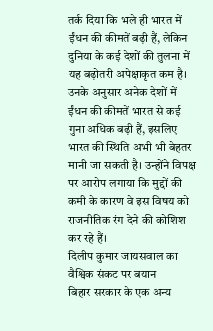तर्क दिया कि भले ही भारत में ईंधन की कीमतें बढ़ी हैं, लेकिन दुनिया के कई देशों की तुलना में यह बढ़ोतरी अपेक्षाकृत कम है। उनके अनुसार अनेक देशों में ईंधन की कीमतें भारत से कई गुना अधिक बढ़ी हैं, इसलिए भारत की स्थिति अभी भी बेहतर मानी जा सकती है। उन्होंने विपक्ष पर आरोप लगाया कि मुद्दों की कमी के कारण वे इस विषय को राजनीतिक रंग देने की कोशिश कर रहे हैं।
दिलीप कुमार जायसवाल का वैश्विक संकट पर बयान
बिहार सरकार के एक अन्य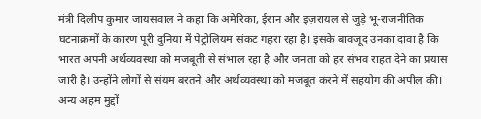मंत्री दिलीप कुमार जायसवाल ने कहा कि अमेरिका, ईरान और इज़रायल से जुड़े भू-राजनीतिक घटनाक्रमों के कारण पूरी दुनिया में पेट्रोलियम संकट गहरा रहा है। इसके बावजूद उनका दावा है कि भारत अपनी अर्थव्यवस्था को मजबूती से संभाल रहा है और जनता को हर संभव राहत देने का प्रयास जारी है। उन्होंने लोगों से संयम बरतने और अर्थव्यवस्था को मजबूत करने में सहयोग की अपील की।
अन्य अहम मुद्दों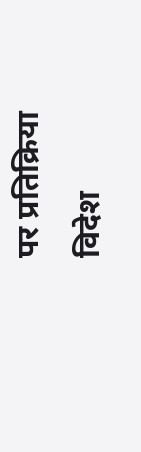पर प्रतिक्रिया
विदेश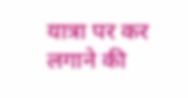यात्रा पर कर लगाने की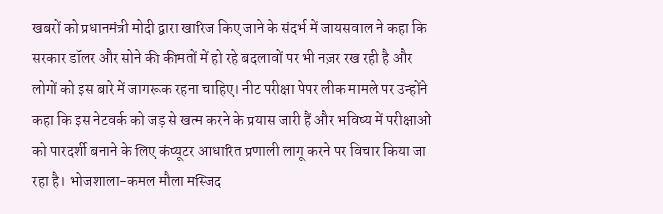खबरों को प्रधानमंत्री मोदी द्वारा खारिज किए जाने के संदर्भ में जायसवाल ने कहा कि सरकार डॉलर और सोने की कीमतों में हो रहे बदलावों पर भी नज़र रख रही है और लोगों को इस बारे में जागरूक रहना चाहिए। नीट परीक्षा पेपर लीक मामले पर उन्होंने कहा कि इस नेटवर्क को जड़ से खत्म करने के प्रयास जारी हैं और भविष्य में परीक्षाओं को पारदर्शी बनाने के लिए कंप्यूटर आधारित प्रणाली लागू करने पर विचार किया जा रहा है। भोजशाला-कमल मौला मस्जिद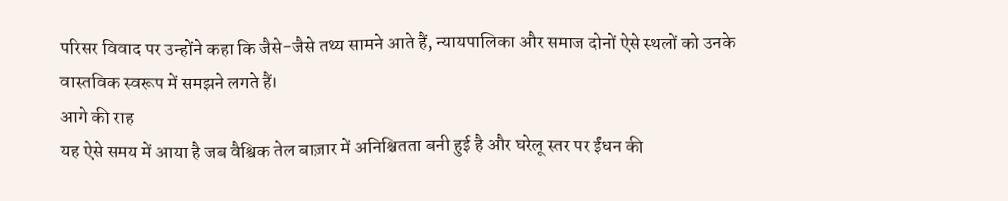परिसर विवाद पर उन्होंने कहा कि जैसे-जैसे तथ्य सामने आते हैं, न्यायपालिका और समाज दोनों ऐसे स्थलों को उनके वास्तविक स्वरूप में समझने लगते हैं।
आगे की राह
यह ऐसे समय में आया है जब वैश्विक तेल बाज़ार में अनिश्चितता बनी हुई है और घरेलू स्तर पर ईंधन की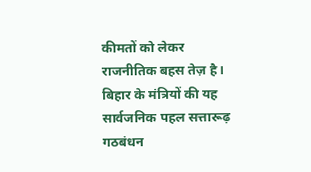कीमतों को लेकर राजनीतिक बहस तेज़ है। बिहार के मंत्रियों की यह सार्वजनिक पहल सत्तारूढ़ गठबंधन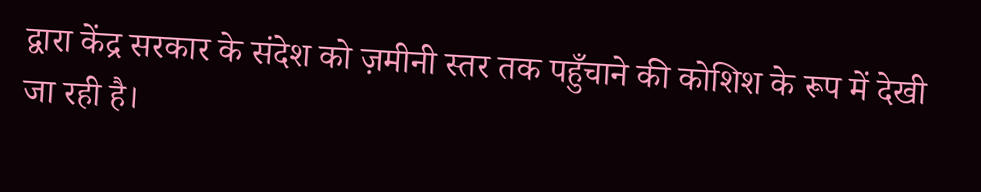द्वारा केंद्र सरकार के संदेश को ज़मीनी स्तर तक पहुँचाने की कोशिश के रूप में देखी जा रही है।